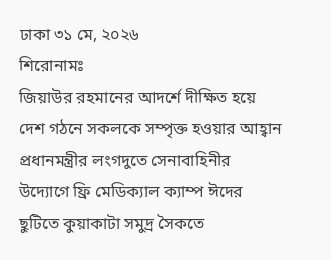ঢাকা ৩১ মে, ২০২৬
শিরোনামঃ
জিয়াউর রহমানের আদর্শে দীক্ষিত হয়ে দেশ গঠনে সকলকে সম্পৃক্ত হওয়ার আহ্বান প্রধানমন্ত্রীর লংগদুতে সেনাবাহিনীর উদ্যোগে ফ্রি মেডিক্যাল ক্যাম্প ঈদের ছুটিতে কুয়াকাটা সমুদ্র সৈকতে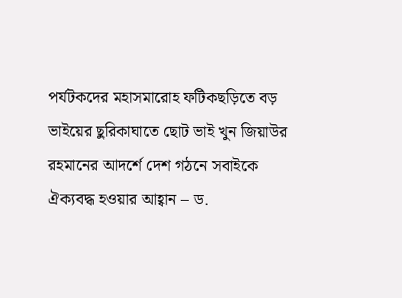পর্যটকদের মহাসমারোহ ফটিকছড়িতে বড় ভাইয়ের ছুরিকাঘাতে ছোট ভাই খুন জিয়াউর রহমানের আদর্শে দেশ গঠনে সবাইকে ঐক্যবদ্ধ হওয়ার আহ্বান – ড.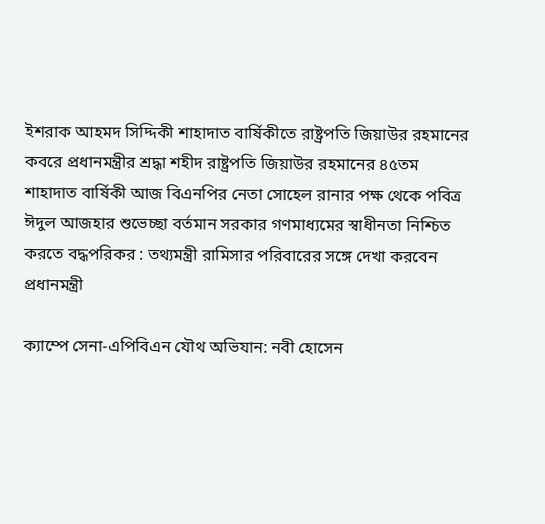ইশরাক আহমদ সিদ্দিকী শাহাদাত বার্ষিকীতে রাষ্ট্রপতি জিয়াউর রহমানের কবরে প্রধানমন্ত্রীর শ্রদ্ধা শহীদ রাষ্ট্রপতি জিয়াউর রহমানের ৪৫তম শাহাদাত বার্ষিকী আজ বিএনপির নেতা সোহেল রানার পক্ষ থেকে পবিত্র ঈদুল আজহার শুভেচ্ছা বর্তমান সরকার গণমাধ্যমের স্বাধীনতা নিশ্চিত করতে বদ্ধপরিকর : তথ্যমন্ত্রী রামিসার পরিবারের সঙ্গে দেখা করবেন প্রধানমন্ত্রী

ক্যাম্পে সেনা-এপিবিএন যৌথ অভিযান: নবী হোসেন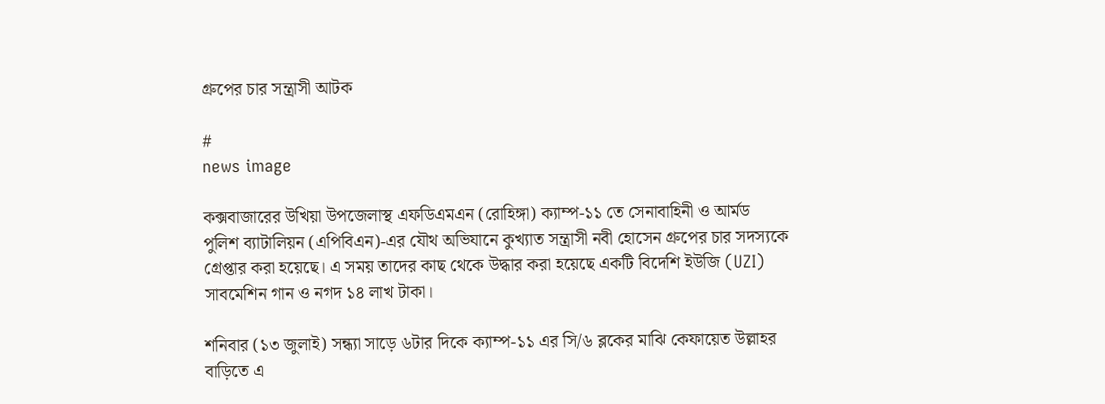গ্রুপের চার সন্ত্রাসী আটক

#
news image

কক্সবাজারের উখিয়া উপজেলাস্থ এফডিএমএন (রোহিঙ্গা) ক্যাম্প-১১ তে সেনাবাহিনী ও আর্মড পুলিশ ব্যাটালিয়ন (এপিবিএন)-এর যৌথ অভিযানে কুখ্যাত সন্ত্রাসী নবী হোসেন গ্রুপের চার সদস্যকে গ্রেপ্তার করা হয়েছে। এ সময় তাদের কাছ থেকে উদ্ধার করা হয়েছে একটি বিদেশি ইউজি (UZI) সাবমেশিন গান ও নগদ ১৪ লাখ টাকা।

শনিবার (১৩ জুলাই) সন্ধ্যা সাড়ে ৬টার দিকে ক্যাম্প-১১ এর সি/৬ ব্লকের মাঝি কেফায়েত উল্লাহর বাড়িতে এ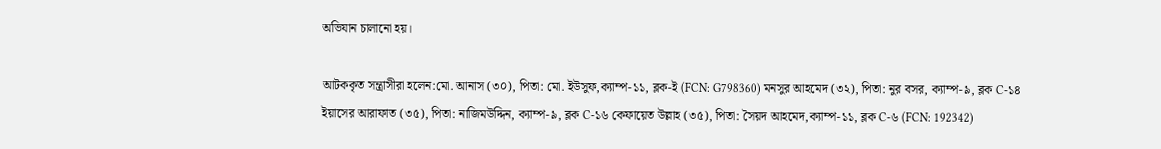অভিযান চালানো হয়।

আটককৃত সন্ত্রাসীরা হলেন:মো. আনাস (৩০), পিতা: মো. ইউসুফ,ক্যাম্প-১১, ব্লক-ই (FCN: G798360) মনসুর আহমেদ (৩২), পিতা: নুর বসর, ক্যাম্প-৯, ব্লক C-১৪ ইয়াসের আরাফাত (৩৫), পিতা: নাজিমউদ্দিন, ক্যাম্প-৯, ব্লক C-১৬ কেফায়েত উল্লাহ (৩৫), পিতা: সৈয়দ আহমেদ,ক্যাম্প-১১, ব্লক C-৬ (FCN: 192342)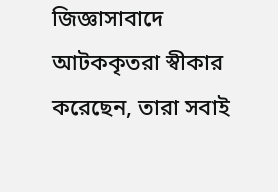জিজ্ঞাসাবাদে আটককৃতরা স্বীকার করেছেন, তারা সবাই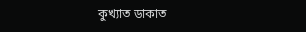কুখ্যাত ডাকাত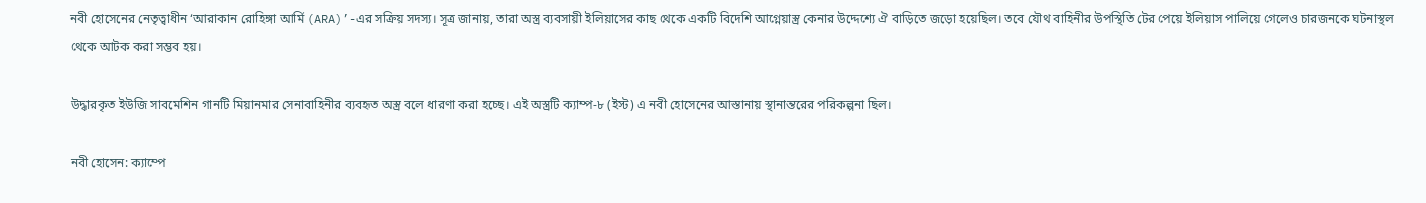নবী হোসেনের নেতৃত্বাধীন ‘আরাকান রোহিঙ্গা আর্মি (ARA)’-এর সক্রিয় সদস্য। সূত্র জানায়, তারা অস্ত্র ব্যবসায়ী ইলিয়াসের কাছ থেকে একটি বিদেশি আগ্নেয়াস্ত্র কেনার উদ্দেশ্যে ঐ বাড়িতে জড়ো হয়েছিল। তবে যৌথ বাহিনীর উপস্থিতি টের পেয়ে ইলিয়াস পালিয়ে গেলেও চারজনকে ঘটনাস্থল থেকে আটক করা সম্ভব হয়।

উদ্ধারকৃত ইউজি সাবমেশিন গানটি মিয়ানমার সেনাবাহিনীর ব্যবহৃত অস্ত্র বলে ধারণা করা হচ্ছে। এই অস্ত্রটি ক্যাম্প-৮ (ইস্ট) এ নবী হোসেনের আস্তানায় স্থানান্তরের পরিকল্পনা ছিল।

নবী হোসেন: ক্যাম্পে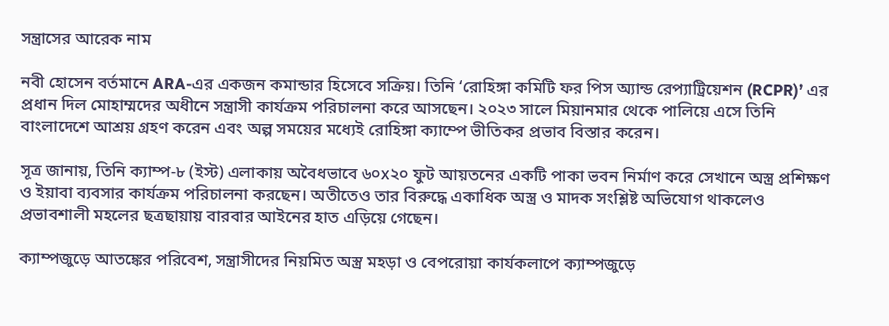সন্ত্রাসের আরেক নাম

নবী হোসেন বর্তমানে ARA-এর একজন কমান্ডার হিসেবে সক্রিয়। তিনি ‘রোহিঙ্গা কমিটি ফর পিস অ্যান্ড রেপ্যাট্রিয়েশন (RCPR)’ এর প্রধান দিল মোহাম্মদের অধীনে সন্ত্রাসী কার্যক্রম পরিচালনা করে আসছেন। ২০২৩ সালে মিয়ানমার থেকে পালিয়ে এসে তিনি বাংলাদেশে আশ্রয় গ্রহণ করেন এবং অল্প সময়ের মধ্যেই রোহিঙ্গা ক্যাম্পে ভীতিকর প্রভাব বিস্তার করেন।

সূত্র জানায়, তিনি ক্যাম্প-৮ (ইস্ট) এলাকায় অবৈধভাবে ৬০x২০ ফুট আয়তনের একটি পাকা ভবন নির্মাণ করে সেখানে অস্ত্র প্রশিক্ষণ ও ইয়াবা ব্যবসার কার্যক্রম পরিচালনা করছেন। অতীতেও তার বিরুদ্ধে একাধিক অস্ত্র ও মাদক সংশ্লিষ্ট অভিযোগ থাকলেও প্রভাবশালী মহলের ছত্রছায়ায় বারবার আইনের হাত এড়িয়ে গেছেন।

ক্যাম্পজুড়ে আতঙ্কের পরিবেশ, সন্ত্রাসীদের নিয়মিত অস্ত্র মহড়া ও বেপরোয়া কার্যকলাপে ক্যাম্পজুড়ে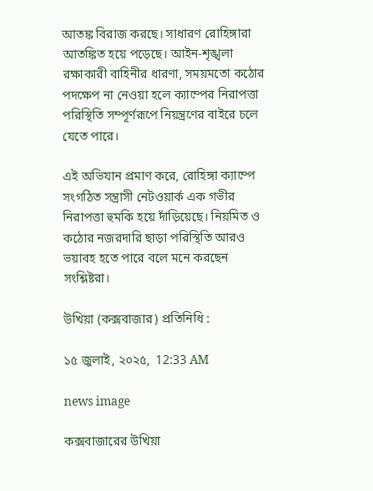আতঙ্ক বিরাজ করছে। সাধারণ রোহিঙ্গারা আতঙ্কিত হয়ে পড়েছে। আইন-শৃঙ্খলা রক্ষাকারী বাহিনীর ধারণা, সময়মতো কঠোর পদক্ষেপ না নেওয়া হলে ক্যাম্পের নিরাপত্তা পরিস্থিতি সম্পূর্ণরূপে নিয়ন্ত্রণের বাইরে চলে যেতে পারে।

এই অভিযান প্রমাণ করে, রোহিঙ্গা ক্যাম্পে সংগঠিত সন্ত্রাসী নেটওয়ার্ক এক গভীর নিরাপত্তা হুমকি হয়ে দাঁড়িয়েছে। নিয়মিত ও কঠোর নজরদারি ছাড়া পরিস্থিতি আরও ভয়াবহ হতে পারে বলে মনে করছেন সংশ্লিষ্টরা।

উখিয়া (কক্সবাজার) প্রতিনিধি :

১৫ জুলাই, ২০২৫,  12:33 AM

news image

কক্সবাজারের উখিয়া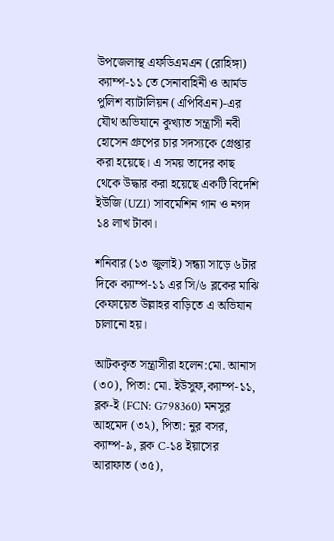উপজেলাস্থ এফডিএমএন (রোহিঙ্গা) ক্যাম্প-১১ তে সেনাবাহিনী ও আর্মড পুলিশ ব্যাটালিয়ন (এপিবিএন)-এর যৌথ অভিযানে কুখ্যাত সন্ত্রাসী নবী হোসেন গ্রুপের চার সদস্যকে গ্রেপ্তার করা হয়েছে। এ সময় তাদের কাছ থেকে উদ্ধার করা হয়েছে একটি বিদেশি ইউজি (UZI) সাবমেশিন গান ও নগদ ১৪ লাখ টাকা।

শনিবার (১৩ জুলাই) সন্ধ্যা সাড়ে ৬টার দিকে ক্যাম্প-১১ এর সি/৬ ব্লকের মাঝি কেফায়েত উল্লাহর বাড়িতে এ অভিযান চালানো হয়।

আটককৃত সন্ত্রাসীরা হলেন:মো. আনাস (৩০), পিতা: মো. ইউসুফ,ক্যাম্প-১১, ব্লক-ই (FCN: G798360) মনসুর আহমেদ (৩২), পিতা: নুর বসর, ক্যাম্প-৯, ব্লক C-১৪ ইয়াসের আরাফাত (৩৫),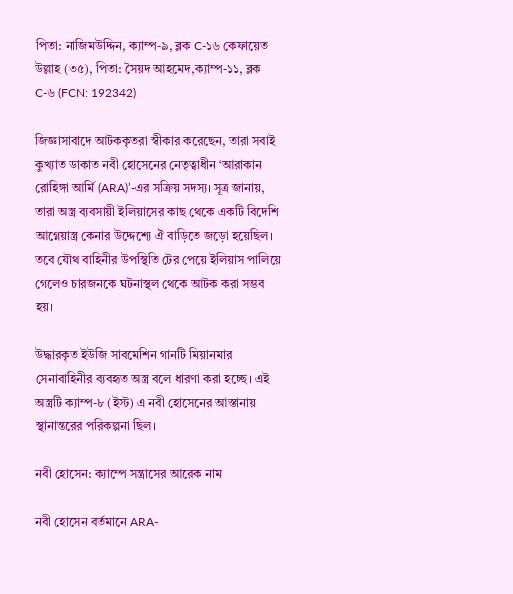পিতা: নাজিমউদ্দিন, ক্যাম্প-৯, ব্লক C-১৬ কেফায়েত উল্লাহ (৩৫), পিতা: সৈয়দ আহমেদ,ক্যাম্প-১১, ব্লক C-৬ (FCN: 192342)

জিজ্ঞাসাবাদে আটককৃতরা স্বীকার করেছেন, তারা সবাই কুখ্যাত ডাকাত নবী হোসেনের নেতৃত্বাধীন ‘আরাকান রোহিঙ্গা আর্মি (ARA)’-এর সক্রিয় সদস্য। সূত্র জানায়, তারা অস্ত্র ব্যবসায়ী ইলিয়াসের কাছ থেকে একটি বিদেশি আগ্নেয়াস্ত্র কেনার উদ্দেশ্যে ঐ বাড়িতে জড়ো হয়েছিল। তবে যৌথ বাহিনীর উপস্থিতি টের পেয়ে ইলিয়াস পালিয়ে গেলেও চারজনকে ঘটনাস্থল থেকে আটক করা সম্ভব হয়।

উদ্ধারকৃত ইউজি সাবমেশিন গানটি মিয়ানমার সেনাবাহিনীর ব্যবহৃত অস্ত্র বলে ধারণা করা হচ্ছে। এই অস্ত্রটি ক্যাম্প-৮ (ইস্ট) এ নবী হোসেনের আস্তানায় স্থানান্তরের পরিকল্পনা ছিল।

নবী হোসেন: ক্যাম্পে সন্ত্রাসের আরেক নাম

নবী হোসেন বর্তমানে ARA-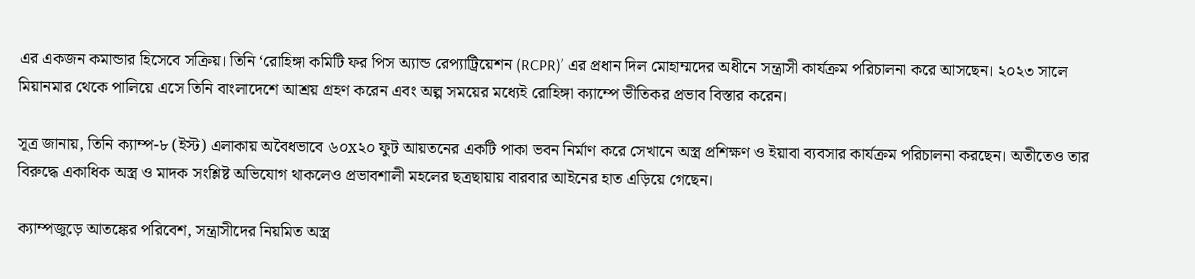এর একজন কমান্ডার হিসেবে সক্রিয়। তিনি ‘রোহিঙ্গা কমিটি ফর পিস অ্যান্ড রেপ্যাট্রিয়েশন (RCPR)’ এর প্রধান দিল মোহাম্মদের অধীনে সন্ত্রাসী কার্যক্রম পরিচালনা করে আসছেন। ২০২৩ সালে মিয়ানমার থেকে পালিয়ে এসে তিনি বাংলাদেশে আশ্রয় গ্রহণ করেন এবং অল্প সময়ের মধ্যেই রোহিঙ্গা ক্যাম্পে ভীতিকর প্রভাব বিস্তার করেন।

সূত্র জানায়, তিনি ক্যাম্প-৮ (ইস্ট) এলাকায় অবৈধভাবে ৬০x২০ ফুট আয়তনের একটি পাকা ভবন নির্মাণ করে সেখানে অস্ত্র প্রশিক্ষণ ও ইয়াবা ব্যবসার কার্যক্রম পরিচালনা করছেন। অতীতেও তার বিরুদ্ধে একাধিক অস্ত্র ও মাদক সংশ্লিষ্ট অভিযোগ থাকলেও প্রভাবশালী মহলের ছত্রছায়ায় বারবার আইনের হাত এড়িয়ে গেছেন।

ক্যাম্পজুড়ে আতঙ্কের পরিবেশ, সন্ত্রাসীদের নিয়মিত অস্ত্র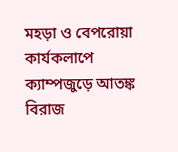মহড়া ও বেপরোয়া কার্যকলাপে ক্যাম্পজুড়ে আতঙ্ক বিরাজ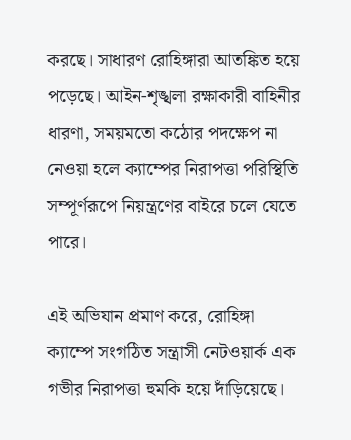করছে। সাধারণ রোহিঙ্গারা আতঙ্কিত হয়ে পড়েছে। আইন-শৃঙ্খলা রক্ষাকারী বাহিনীর ধারণা, সময়মতো কঠোর পদক্ষেপ না নেওয়া হলে ক্যাম্পের নিরাপত্তা পরিস্থিতি সম্পূর্ণরূপে নিয়ন্ত্রণের বাইরে চলে যেতে পারে।

এই অভিযান প্রমাণ করে, রোহিঙ্গা ক্যাম্পে সংগঠিত সন্ত্রাসী নেটওয়ার্ক এক গভীর নিরাপত্তা হুমকি হয়ে দাঁড়িয়েছে।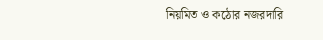নিয়মিত ও কঠোর নজরদারি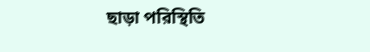ছাড়া পরিস্থিতি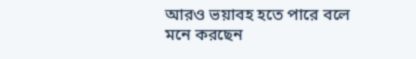আরও ভয়াবহ হতে পারে বলে মনে করছেন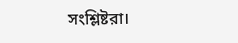সংশ্লিষ্টরা।